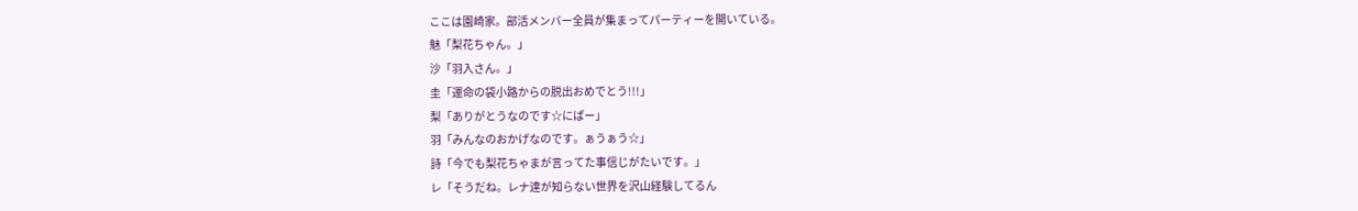ここは園崎家。部活メンバー全員が集まってパーティーを開いている。
魅「梨花ちゃん。」
沙「羽入さん。」
圭「運命の袋小路からの脱出おめでとう!!!」
梨「ありがとうなのです☆にぱー」
羽「みんなのおかげなのです。ぁうぁう☆」
詩「今でも梨花ちゃまが言ってた事信じがたいです。」
レ「そうだね。レナ達が知らない世界を沢山経験してるん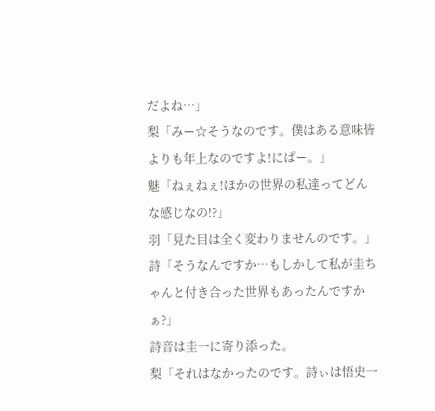だよね…」
梨「みー☆そうなのです。僕はある意味皆よりも年上なのですよ!にぱー。」
魅「ねぇねぇ!ほかの世界の私達ってどんな感じなの!?」
羽「見た目は全く変わりませんのです。」
詩「そうなんですか…もしかして私が圭ちゃんと付き合った世界もあったんですかぁ?」
詩音は圭一に寄り添った。
梨「それはなかったのです。詩ぃは悟史一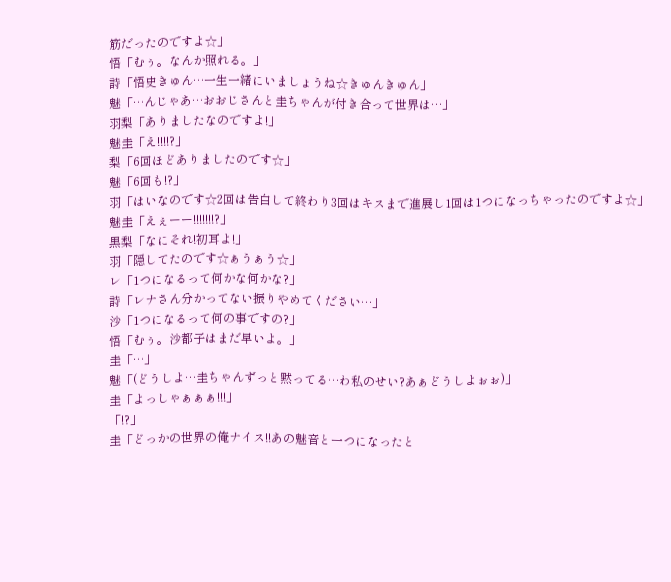筋だったのですよ☆」
悟「むぅ。なんか照れる。」
詩「悟史きゅん…一生一緒にいましょうね☆きゅんきゅん」
魅「…んじゃあ…おおじさんと圭ちゃんが付き合って世界は…」
羽梨「ありましたなのですよ!」
魅圭「え!!!!?」
梨「6回ほどありましたのです☆」
魅「6回も!?」
羽「はいなのです☆2回は告白して終わり3回はキスまで進展し1回は1つになっちゃったのですよ☆」
魅圭「えぇーー!!!!!!!?」
黒梨「なにそれ!初耳よ!」
羽「隠してたのです☆ぁうぁう☆」
レ「1つになるって何かな何かな?」
詩「レナさん分かってない振りやめてください…」
沙「1つになるって何の事ですの?」
悟「むぅ。沙都子はまだ早いよ。」
圭「…」
魅「(どうしよ…圭ちゃんずっと黙ってる…わ私のせい?あぁどうしよぉぉ)」
圭「よっしゃぁぁぁ!!!」
「!?」
圭「どっかの世界の俺ナイス!!あの魅音と一つになったと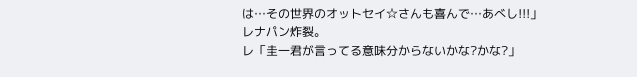は…その世界のオットセイ☆さんも喜んで…あべし!!!」
レナパン炸裂。
レ「圭一君が言ってる意味分からないかな?かな?」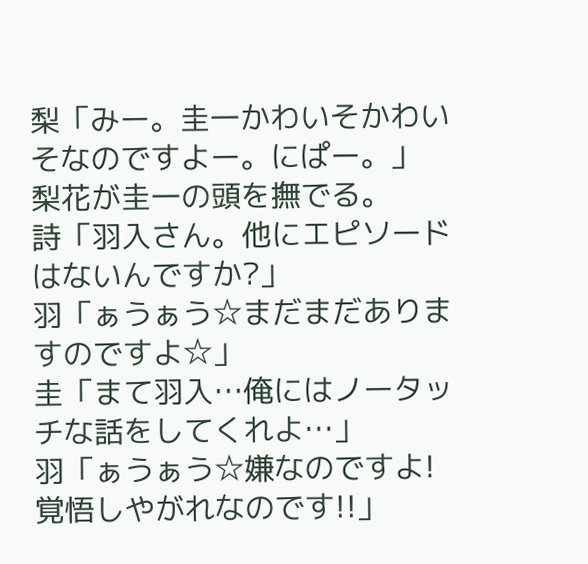梨「みー。圭一かわいそかわいそなのですよー。にぱー。」
梨花が圭一の頭を撫でる。
詩「羽入さん。他にエピソードはないんですか?」
羽「ぁうぁう☆まだまだありますのですよ☆」
圭「まて羽入…俺にはノータッチな話をしてくれよ…」
羽「ぁうぁう☆嫌なのですよ!覚悟しやがれなのです!!」